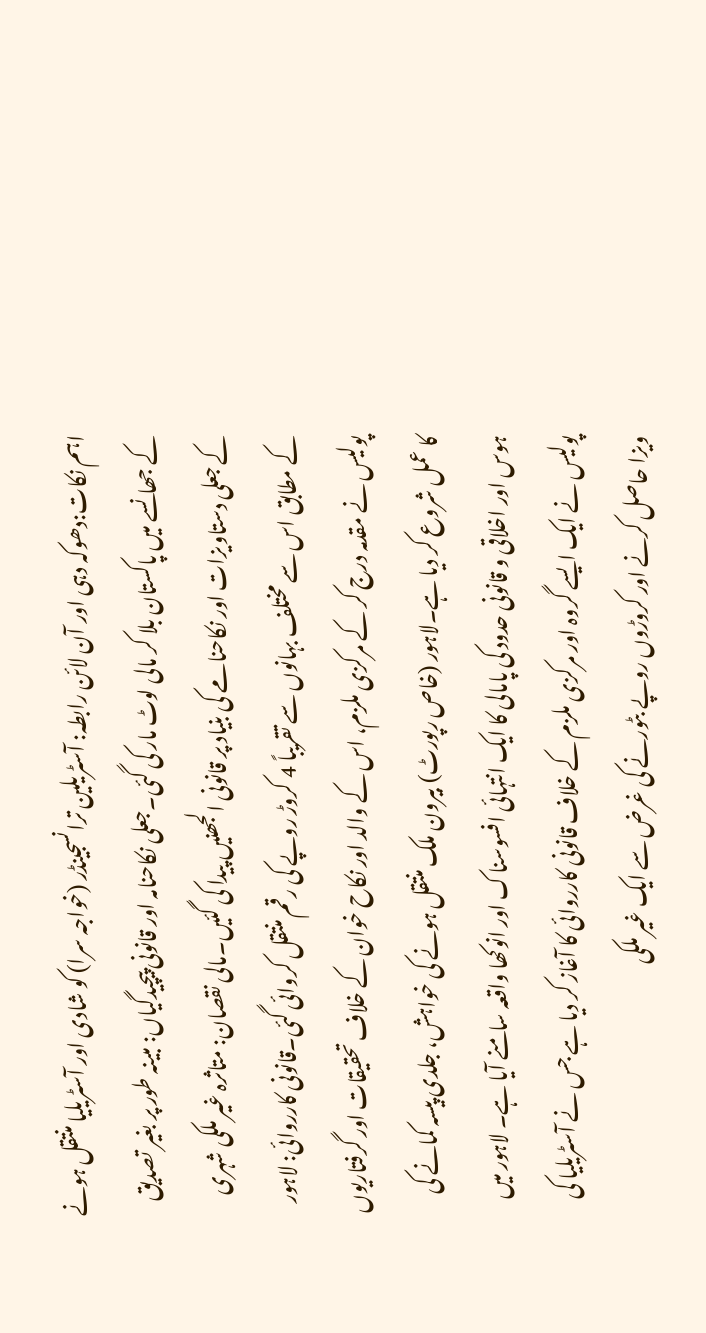اہم نکات:دھوکہ دہی اور آن لائن رابطہ: آسٹریلین ترانسجینڈر (خواجہ سرا) کو شادی اور آسٹریلیا منتقل ہونے کے جھانسے میں پاکستان بلا کر مالی لوٹ مار کی گئی۔جعلی نکاحنامہ اور قانونی پیچیدگیاں: مبینہ طور پر بغیر تصدیق کے جعلی دستاویزات اور نکاحنامے کی بنیاد پر قانونی الجھنیں پیدا کی گئیں۔مالی نقصان: متاثرہ غیر ملکی شہری کے مطابق اس سے مختلف بہانوں سے تقریباً 4 کروڑ روپے کی رقم منتقل کروائی گئی۔قانونی کارروائی: لاہور پولیس نے مقدمہ درج کر کے مرکزی ملزم، اس کے والد اور نکاح خوان کے خلاف تحقیقات اور گرفتاریوں کا عمل شروع کر دیا ہے۔لاہور (خاص رپورٹ) بیرون ملک منتقل ہونے کی خواہش، جلدی پیسہ کمانے کی ہوس اور اخلاقی و قانونی حدود کی پامالی کا ایک انتہائی افسوسناک اور انوکھا واقعہ سامنے آیا ہے۔ لاہور میں پولیس نے ایک ایسے گروہ اور مرکزی ملزم کے خلاف قانونی کارروائی کا آغاز کر دیا ہے جس نے آسٹریلیا کی ویزا حاصل کرنے اور کروڑوں روپے بٹورنے کی غرض سے ایک غیر ملکی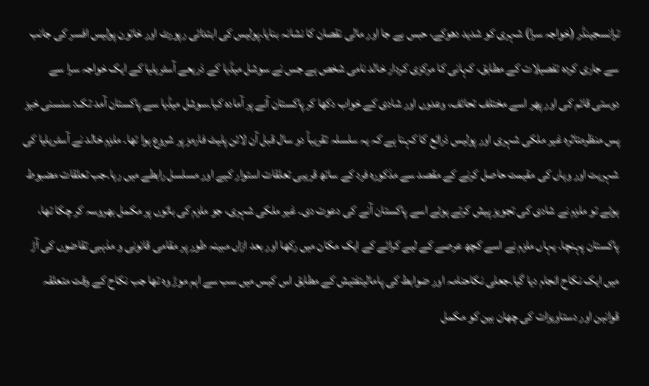ترانسجینڈر (خواجہ سرا) شہری کو شدید دھوکے، حبس بے جا اور مالی نقصان کا نشانہ بنایا۔پولیس کی ابتدائی رپورٹ اور خاتون پولیس افسر کی جانب سے جاری کردہ تفصیلات کے مطابق، کہانی کا مرکزی کردار خالد نامی شخص ہے جس نے سوشل میڈیا کے ذریعے آسٹریلیا کے ایک خواجہ سرا سے دوستی قائم کی اور پھر اسے مختلف تحائف، وعدوں اور شادی کے خواب دکھا کر پاکستان آنے پر آمادہ کیا۔سوشل میڈیا سے پاکستان آمد تک: سنسنی خیز پس منظرمتاثرہ غیر ملکی شہری اور پولیس ذرائع کا کہنا ہے کہ یہ سلسلہ تقریباً دو سال قبل آن لائن پلیٹ فارمز پر شروع ہوا تھا۔ ملزم خالد نے آسٹریلیا کی شہریت اور وہاں کی مقیمت حاصل کرنے کے مقصد سے مذکورہ فرد کے ساتھ قریبی تعلقات استوار کیے اور مسلسل رابطے میں رہا۔جب تعلقات مضبوط ہوئے تو ملزم نے شادی کی تجویز پیش کرتے ہوئے اسے پاکستان آنے کی دعوت دی۔ غیر ملکی شہری، جو ملزم کی باتوں پر مکمل بھروسہ کر چکا تھا، پاکستان پہنچا۔ یہاں ملزم نے اسے کچھ عرصے کے لیے کرائے کے ایک مکان میں رکھا اور بعد ازاں مبینہ طور پر مقامی قانونی و مذہبی تقاضوں کی آڑ میں ایک نکاح انجام دیا گیا۔جعلی نکاحنامہ اور ضوابط کی پامالیتفتیش کے مطابق اس کیس میں سب سے اہم موڑ وہ تھا جب نکاح کے وقت متعلقہ قوانین اور دستاویزات کی چھان بین کو مکمل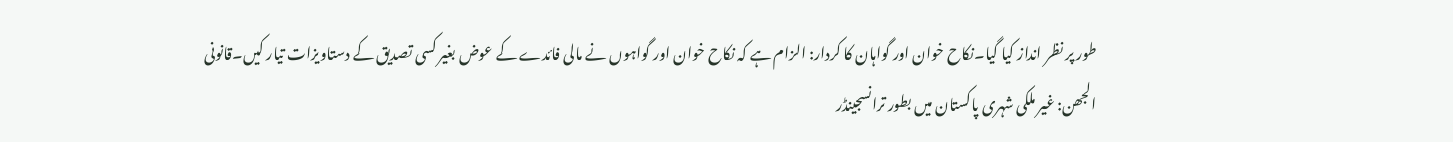طور پر نظر انداز کیا گیا۔نکاح خوان اور گواہان کا کردار: الزام ہے کہ نکاح خوان اور گواہوں نے مالی فائدے کے عوض بغیر کسی تصدیق کے دستاویزات تیار کیں۔قانونی الجھن: غیر ملکی شہری پاکستان میں بطور ترانسجینڈر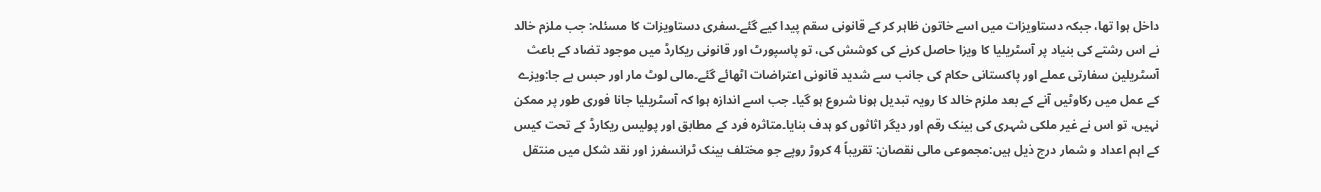داخل ہوا تھا، جبکہ دستاویزات میں اسے خاتون ظاہر کر کے قانونی سقم پیدا کیے گئے۔سفری دستاویزات کا مسئلہ: جب ملزم خالد نے اس رشتے کی بنیاد پر آسٹریلیا کا ویزا حاصل کرنے کی کوشش کی، تو پاسپورٹ اور قانونی ریکارڈ میں موجود تضاد کے باعث آسٹریلین سفارتی عملے اور پاکستانی حکام کی جانب سے شدید قانونی اعتراضات اٹھائے گئے۔مالی لوٹ مار اور حبس بے جا:ویزے کے عمل میں رکاوٹیں آنے کے بعد ملزم خالد کا رویہ تبدیل ہونا شروع ہو گیا۔ جب اسے اندازہ ہوا کہ آسٹریلیا جانا فوری طور پر ممکن نہیں، تو اس نے غیر ملکی شہری کی بینک رقم اور دیگر اثاثوں کو ہدف بنایا۔متاثرہ فرد کے مطابق اور پولیس ریکارڈ کے تحت کیس کے اہم اعداد و شمار درج ذیل ہیں:مجموعی مالی نقصان: تقریباً 4 کروڑ روپے جو مختلف بینک ٹرانسفرز اور نقد شکل میں منتقل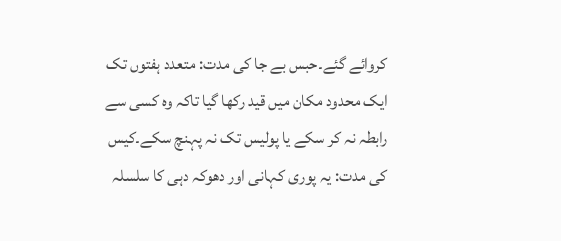کروائے گئے۔حبس بے جا کی مدت: متعدد ہفتوں تک ایک محدود مکان میں قید رکھا گیا تاکہ وہ کسی سے رابطہ نہ کر سکے یا پولیس تک نہ پہنچ سکے۔کیس کی مدت: یہ پوری کہانی اور دھوکہ دہی کا سلسلہ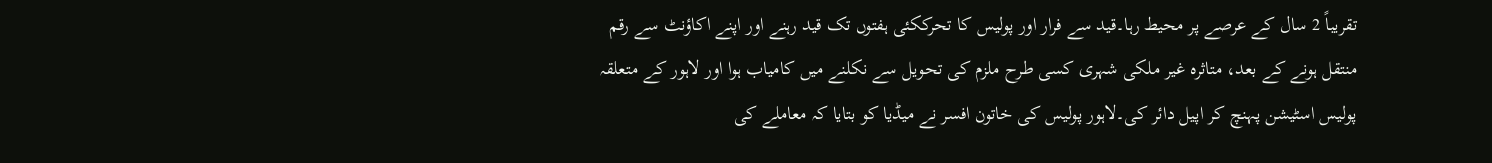تقریباً 2 سال کے عرصے پر محیط رہا۔قید سے فرار اور پولیس کا تحرککئی ہفتوں تک قید رہنے اور اپنے اکاؤنٹ سے رقم منتقل ہونے کے بعد، متاثرہ غیر ملکی شہری کسی طرح ملزم کی تحویل سے نکلنے میں کامیاب ہوا اور لاہور کے متعلقہ پولیس اسٹیشن پہنچ کر اپیل دائر کی۔لاہور پولیس کی خاتون افسر نے میڈیا کو بتایا کہ معاملے کی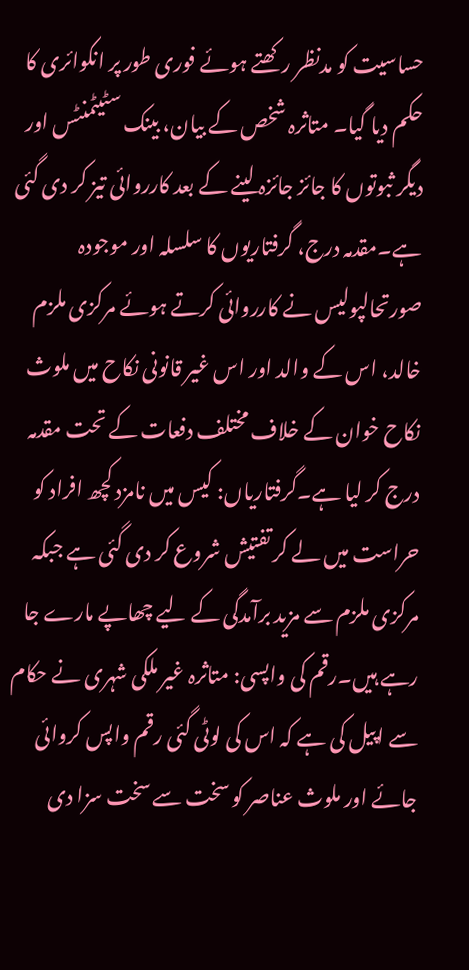حساسیت کو مدنظر رکھتے ہوئے فوری طور پر انکوائری کا حکم دیا گیا۔ متاثرہ شخص کے بیان، بینک سٹیٹمنٹس اور دیگر ثبوتوں کا جائز جائزہ لینے کے بعد کارروائی تیز کر دی گئی ہے۔مقدمہ درج، گرفتاریوں کا سلسلہ اور موجودہ صورتحالپولیس نے کارروائی کرتے ہوئے مرکزی ملزم خالد، اس کے والد اور اس غیر قانونی نکاح میں ملوث نکاح خوان کے خلاف مختلف دفعات کے تحت مقدمہ درج کر لیا ہے۔گرفتاریاں: کیس میں نامزد کچھ افراد کو حراست میں لے کر تفتیش شروع کر دی گئی ہے جبکہ مرکزی ملزم سے مزید برآمدگی کے لیے چھاپے مارے جا رہے ہیں۔رقم کی واپسی: متاثرہ غیر ملکی شہری نے حکام سے اپیل کی ہے کہ اس کی لوٹی گئی رقم واپس کروائی جائے اور ملوث عناصر کو سخت سے سخت سزا دی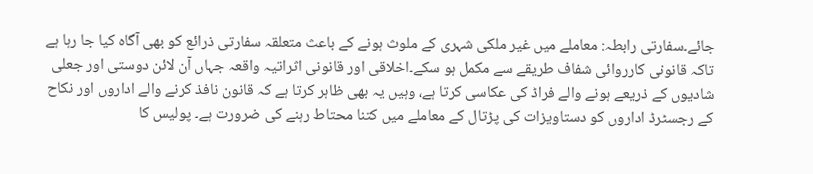جائے۔سفارتی رابطہ: معاملے میں غیر ملکی شہری کے ملوث ہونے کے باعث متعلقہ سفارتی ذرائع کو بھی آگاہ کیا جا رہا ہے تاکہ قانونی کارروائی شفاف طریقے سے مکمل ہو سکے۔اخلاقی اور قانونی اثراتیہ واقعہ جہاں آن لائن دوستی اور جعلی شادیوں کے ذریعے ہونے والے فراڈ کی عکاسی کرتا ہے، وہیں یہ بھی ظاہر کرتا ہے کہ قانون نافذ کرنے والے اداروں اور نکاح کے رجسٹرڈ اداروں کو دستاویزات کی پڑتال کے معاملے میں کتنا محتاط رہنے کی ضرورت ہے۔ پولیس کا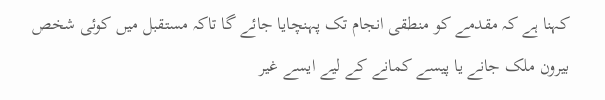کہنا ہے کہ مقدمے کو منطقی انجام تک پہنچایا جائے گا تاکہ مستقبل میں کوئی شخص بیرون ملک جانے یا پیسے کمانے کے لیے ایسے غیر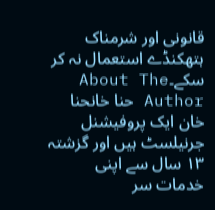قانونی اور شرمناک ہتھکنڈے استعمال نہ کر سکے۔About The Author حنا خانحنا خان ایک پروفیشنل جرنیلسٹ ہیں اور گزشتہ ۱۳ سال سے اپنی خدمات سر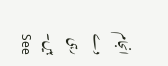انجام دے رہی ہیں۔ See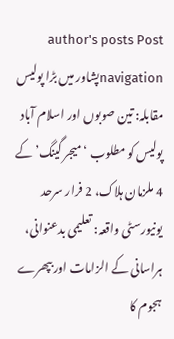author's posts Post navigationپشاور میں بڑا پولیس مقابلہ: تین صوبوں اور اسلام آباد پولیس کو مطلوب ‘میجر گینگ’ کے 4 ملزمان ہلاک، 2 فرار سرحد یونیورسٹی واقعہ: تعلیمی بدعنوانی، ہراسانی کے الزامات اور بپھرے ہجوم کا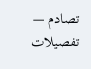تصادم — تفصیلات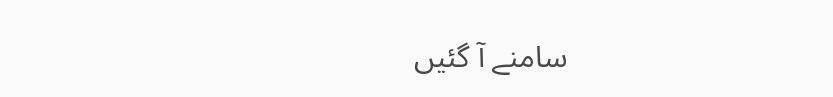سامنے آ گئیں